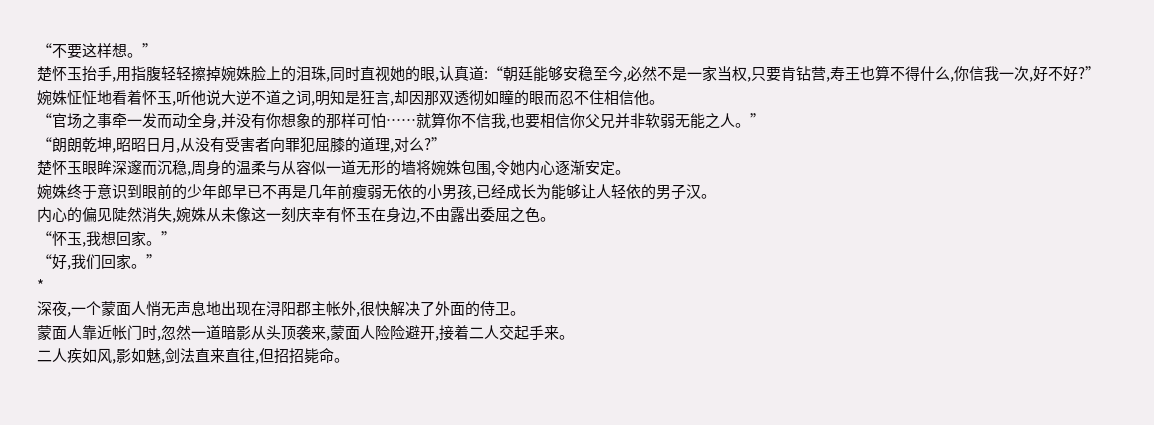“不要这样想。”
楚怀玉抬手,用指腹轻轻擦掉婉姝脸上的泪珠,同时直视她的眼,认真道:“朝廷能够安稳至今,必然不是一家当权,只要肯钻营,寿王也算不得什么,你信我一次,好不好?”
婉姝怔怔地看着怀玉,听他说大逆不道之词,明知是狂言,却因那双透彻如瞳的眼而忍不住相信他。
“官场之事牵一发而动全身,并没有你想象的那样可怕……就算你不信我,也要相信你父兄并非软弱无能之人。”
“朗朗乾坤,昭昭日月,从没有受害者向罪犯屈膝的道理,对么?”
楚怀玉眼眸深邃而沉稳,周身的温柔与从容似一道无形的墙将婉姝包围,令她内心逐渐安定。
婉姝终于意识到眼前的少年郎早已不再是几年前瘦弱无依的小男孩,已经成长为能够让人轻依的男子汉。
内心的偏见陡然消失,婉姝从未像这一刻庆幸有怀玉在身边,不由露出委屈之色。
“怀玉,我想回家。”
“好,我们回家。”
*
深夜,一个蒙面人悄无声息地出现在浔阳郡主帐外,很快解决了外面的侍卫。
蒙面人靠近帐门时,忽然一道暗影从头顶袭来,蒙面人险险避开,接着二人交起手来。
二人疾如风,影如魅,剑法直来直往,但招招毙命。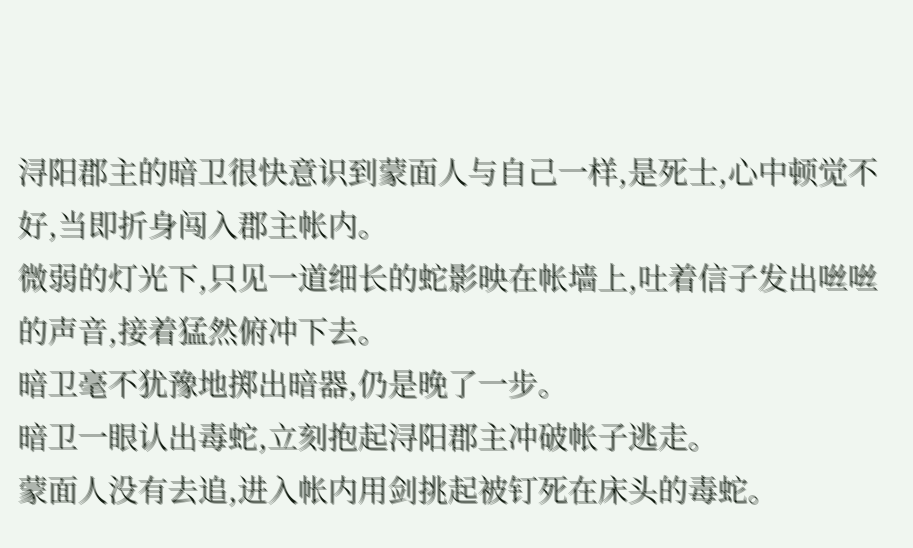浔阳郡主的暗卫很快意识到蒙面人与自己一样,是死士,心中顿觉不好,当即折身闯入郡主帐内。
微弱的灯光下,只见一道细长的蛇影映在帐墙上,吐着信子发出咝咝的声音,接着猛然俯冲下去。
暗卫毫不犹豫地掷出暗器,仍是晚了一步。
暗卫一眼认出毒蛇,立刻抱起浔阳郡主冲破帐子逃走。
蒙面人没有去追,进入帐内用剑挑起被钉死在床头的毒蛇。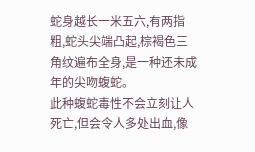蛇身越长一米五六,有两指粗,蛇头尖端凸起,棕褐色三角纹遍布全身,是一种还未成年的尖吻蝮蛇。
此种蝮蛇毒性不会立刻让人死亡,但会令人多处出血,像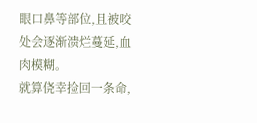眼口鼻等部位,且被咬处会逐渐溃烂蔓延,血肉模糊。
就算侥幸捡回一条命,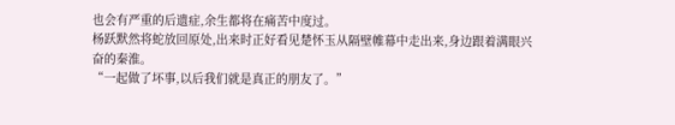也会有严重的后遗症,余生都将在痛苦中度过。
杨跃默然将蛇放回原处,出来时正好看见楚怀玉从隔壁帷幕中走出来,身边跟着满眼兴奋的秦淮。
“一起做了坏事,以后我们就是真正的朋友了。”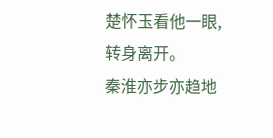楚怀玉看他一眼,转身离开。
秦淮亦步亦趋地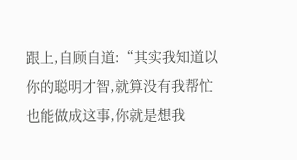跟上,自顾自道:“其实我知道以你的聪明才智,就算没有我帮忙也能做成这事,你就是想我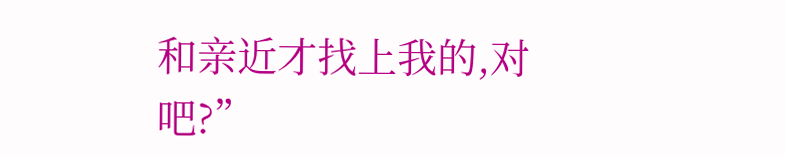和亲近才找上我的,对吧?”